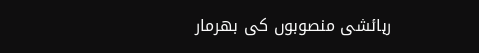رہائشی منصوبوں کی بھرمار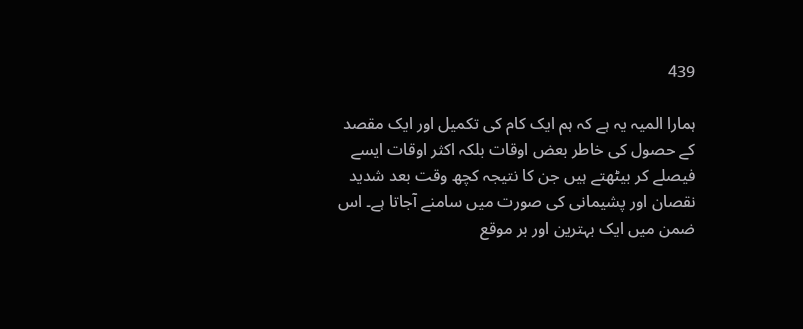439

ہمارا المیہ یہ ہے کہ ہم ایک کام کی تکمیل اور ایک مقصد کے حصول کی خاطر بعض اوقات بلکہ اکثر اوقات ایسے فیصلے کر بیٹھتے ہیں جن کا نتیجہ کچھ وقت بعد شدید نقصان اور پشیمانی کی صورت میں سامنے آجاتا ہے۔ اس ضمن میں ایک بہترین اور بر موقع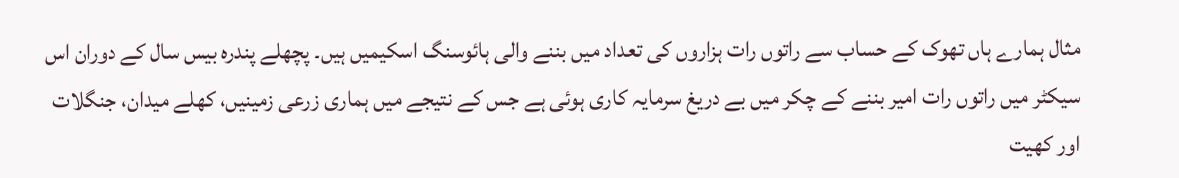مثال ہمارے ہاں تھوک کے حساب سے راتوں رات ہزاروں کی تعداد میں بننے والی ہائوسنگ اسکیمیں ہیں۔ پچھلے پندرہ بیس سال کے دوران اس سیکٹر میں راتوں رات امیر بننے کے چکر میں بے دریغ سرمایہ کاری ہوئی ہے جس کے نتیجے میں ہماری زرعی زمینیں، کھلے میدان، جنگلات اور کھیت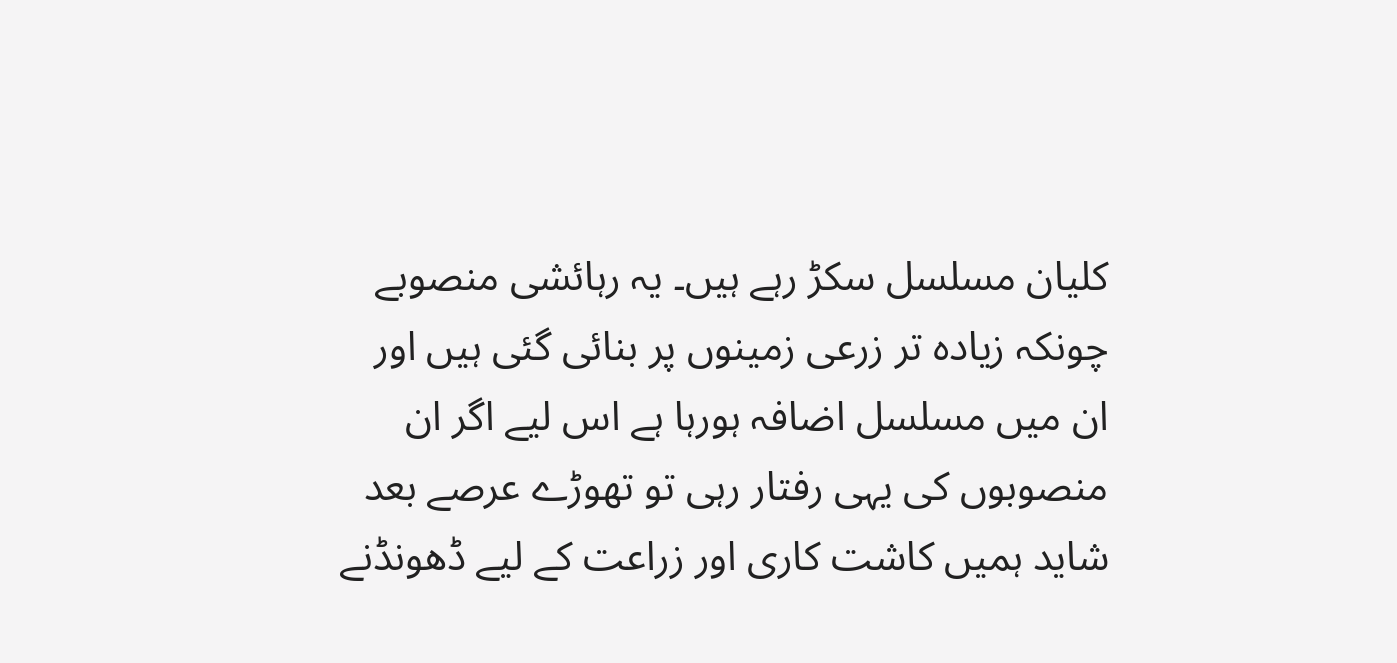کلیان مسلسل سکڑ رہے ہیں۔ یہ رہائشی منصوبے چونکہ زیادہ تر زرعی زمینوں پر بنائی گئی ہیں اور ان میں مسلسل اضافہ ہورہا ہے اس لیے اگر ان منصوبوں کی یہی رفتار رہی تو تھوڑے عرصے بعد شاید ہمیں کاشت کاری اور زراعت کے لیے ڈھونڈنے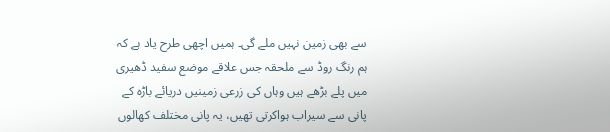سے بھی زمین نہیں ملے گی۔ ہمیں اچھی طرح یاد ہے کہ ہم رنگ روڈ سے ملحقہ جس علاقے موضع سفید ڈھیری میں پلے بڑھے ہیں وہاں کی زرعی زمینیں دریائے باڑہ کے پانی سے سیراب ہواکرتی تھیں، یہ پانی مختلف کھالوں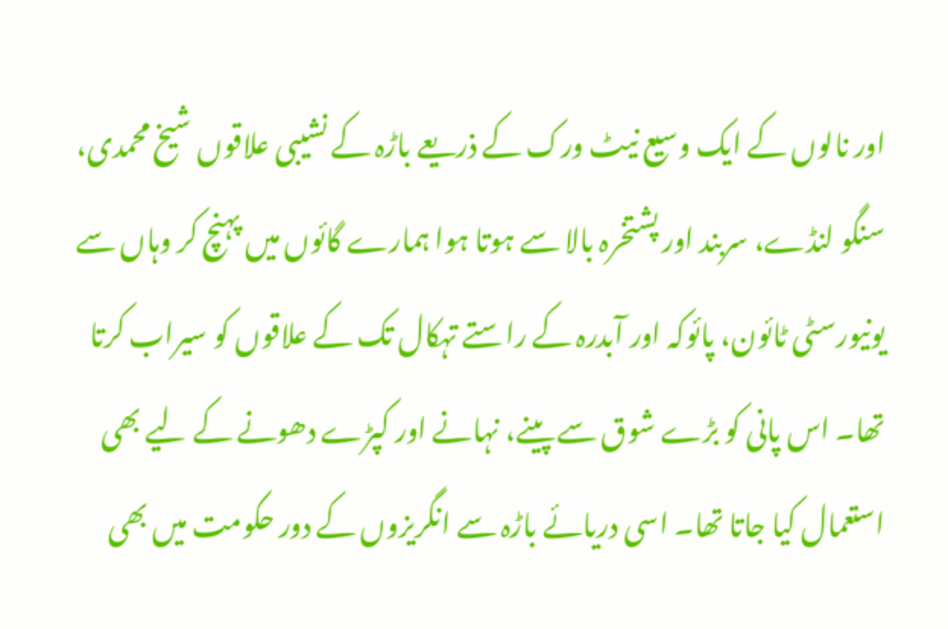اور نالوں کے ایک وسیع نیٹ ورک کے ذریعے باڑہ کے نشیبی علاقوں شیخ محمدی، سنگو لنڈے، سربند اور پشتخرہ بالا سے ہوتا ہوا ہمارے گائوں میں پہنچ کر وہاں سے یونیورسٹی ٹائون، پائوکہ اور آبدرہ کے راستے تہکال تک کے علاقوں کو سیراب کرتا تھا۔ اس پانی کو بڑے شوق سے پینے، نہانے اور کپڑے دھونے کے لیے بھی استعمال کیا جاتا تھا۔ اسی دریائے باڑہ سے انگریزوں کے دور حکومت میں بھی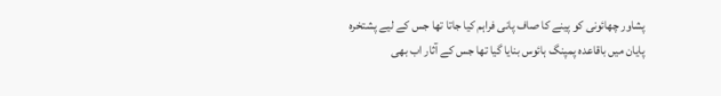پشاور چھائونی کو پینے کا صاف پانی فراہم کیا جاتا تھا جس کے لیے پشتخرہ پایان میں باقاعدہ پمپنگ ہائوس بنایا گیا تھا جس کے آثار اب بھی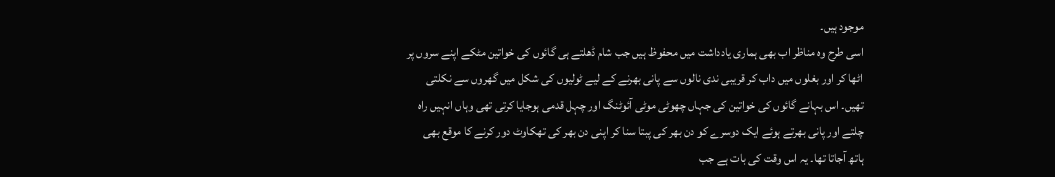موجود ہیں۔
اسی طرح وہ مناظر اب بھی ہماری یادداشت میں محفوظ ہیں جب شام ڈھلتے ہی گائوں کی خواتین مٹکے اپنے سروں پر اٹھا کر اور بغلوں میں داب کر قریبی ندی نالوں سے پانی بھرنے کے لیے ٹولیوں کی شکل میں گھروں سے نکلتی تھیں۔ اس بہانے گائوں کی خواتین کی جہاں چھوٹی موٹی آئوٹنگ اور چہل قدمی ہوجایا کرتی تھی وہاں انہیں راہ چلتے اور پانی بھرتے ہوئے ایک دوسرے کو دن بھر کی پبتا سنا کر اپنی دن بھر کی تھکاوٹ دور کرنے کا موقع بھی ہاتھ آجاتا تھا۔ یہ اس وقت کی بات ہے جب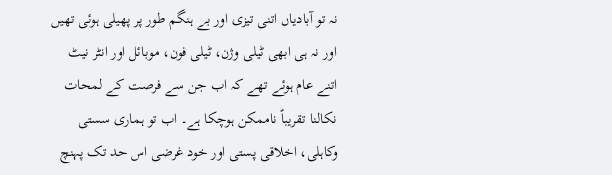نہ تو آبادیاں اتنی تیزی اور بے ہنگم طور پر پھیلی ہوئی تھیں اور نہ ہی ابھی ٹیلی وژن، ٹیلی فون، موبائل اور انٹر نیٹ اتنے عام ہوئے تھے کہ اب جن سے فرصت کے لمحات نکالنا تقریباً ناممکن ہوچکا ہے۔ اب تو ہماری سستی وکاہلی، اخلاقی پستی اور خود غرضی اس حد تک پہنچ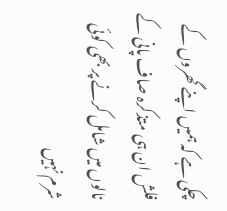چکی ہے کہ ہمیں اپنے گھروں کے فلش ان ہی متذکرہ صاف پانی کے نالوں میں شامل کرنے پر بھی کوئی شرم نہیں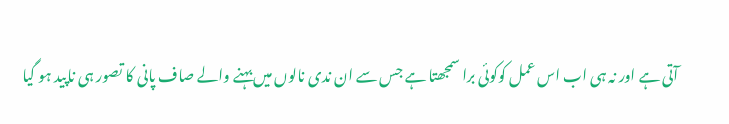آتی ہے اور نہ ہی اب اس عمل کوکوئی برا سمجھتا ہے جس سے ان ندی نالوں میں بہنے والے صاف پانی کا تصور ہی ناپید ہو گیا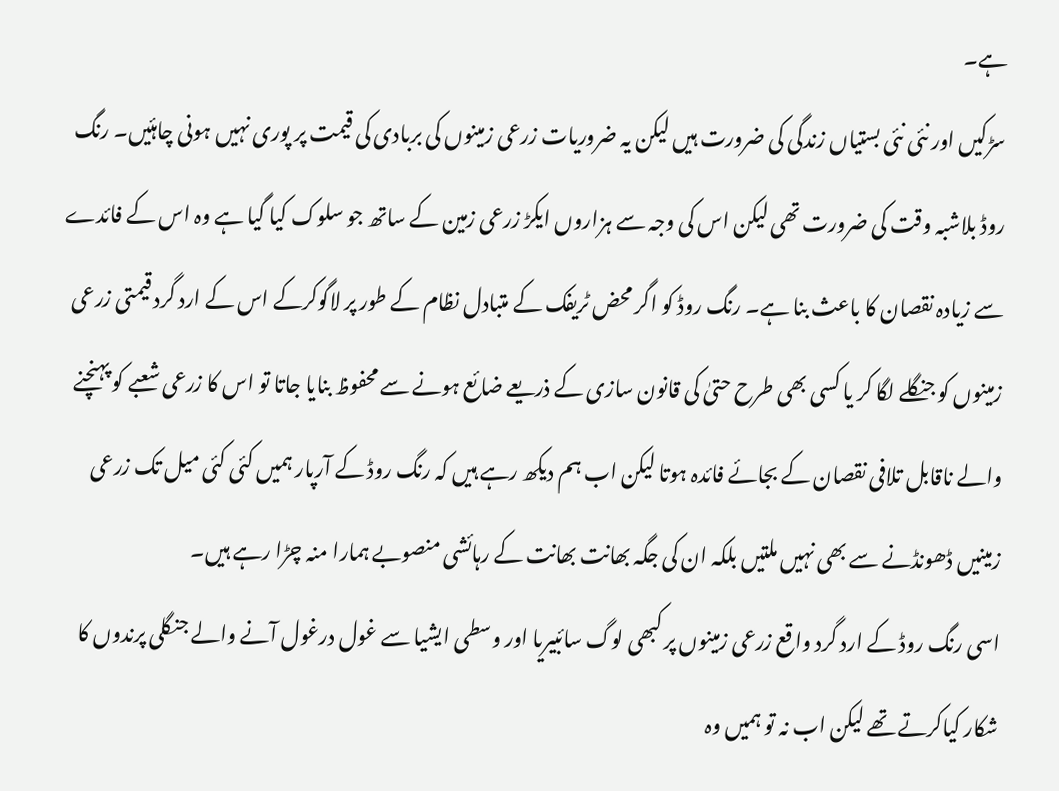ہے۔
سڑکیں اور نئی نئی بستیاں زندگی کی ضرورت ہیں لیکن یہ ضروریات زرعی زمینوں کی بربادی کی قیمت پر پوری نہیں ہونی چاہئیں۔ رنگ روڈ بلاشبہ وقت کی ضرورت تھی لیکن اس کی وجہ سے ہزاروں ایکڑ زرعی زمین کے ساتھ جو سلوک کیا گیا ہے وہ اس کے فائدے سے زیادہ نقصان کا باعث بنا ہے۔ رنگ روڈ کو اگر محض ٹریفک کے متبادل نظام کے طور پر لاگوکرکے اس کے ارد گرد قیمتی زرعی زمینوں کو جنگلے لگا کر یا کسی بھی طرح حتیٰ کی قانون سازی کے ذریعے ضائع ہونے سے محفوظ بنایا جاتا تو اس کا زرعی شعبے کو پہنچنے والے ناقابل تلافی نقصان کے بجائے فائدہ ہوتا لیکن اب ہم دیکھ رہے ہیں کہ رنگ روڈ کے آرپار ہمیں کئی کئی میل تک زرعی زمینیں ڈھونڈنے سے بھی نہیں ملتیں بلکہ ان کی جگہ بھانت بھانت کے رہائشی منصوبے ہمارا منہ چڑا رہے ہیں۔
اسی رنگ روڈ کے ارد گرد واقع زرعی زمینوں پر کبھی لوگ سائبیریا اور وسطی ایشیا سے غول درغول آنے والے جنگلی پرندوں کا شکار کیاکرتے تھے لیکن اب نہ تو ہمیں وہ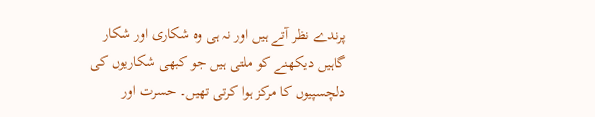پرندے نظر آتے ہیں اور نہ ہی وہ شکاری اور شکار گاہیں دیکھنے کو ملتی ہیں جو کبھی شکاریوں کی دلچسپیوں کا مرکز ہوا کرتی تھیں۔ حسرت اور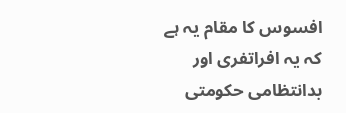افسوس کا مقام یہ ہے کہ یہ افراتفری اور بدانتظامی حکومتی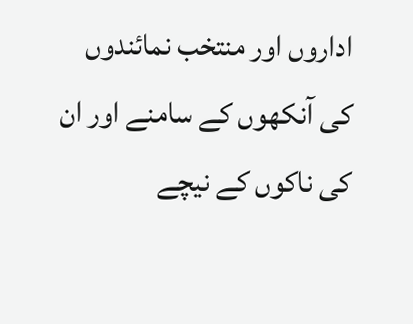اداروں اور منتخب نمائندوں کی آنکھوں کے سامنے اور ان کی ناکوں کے نیچے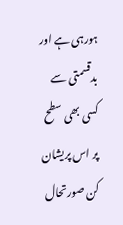ہورہی ہے اور بدقسمتی سے کسی بھی سطح پر اس پریشان کن صورتحال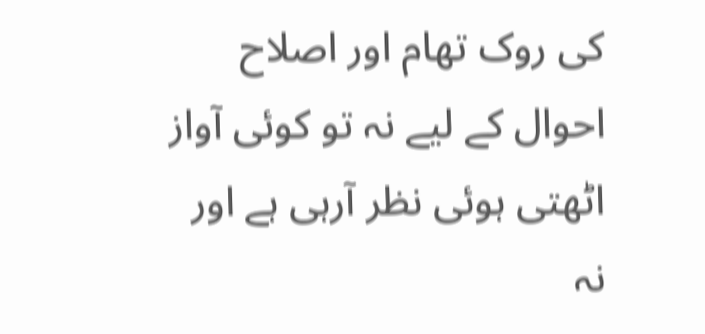کی روک تھام اور اصلاح احوال کے لیے نہ تو کوئی آواز اٹھتی ہوئی نظر آرہی ہے اور نہ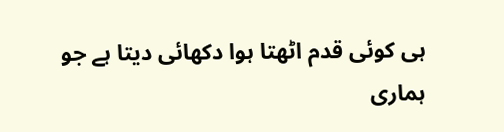ہی کوئی قدم اٹھتا ہوا دکھائی دیتا ہے جو ہماری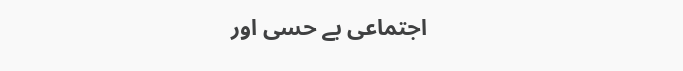اجتماعی بے حسی اور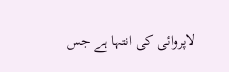لاپروائی کی انتہا ہے جس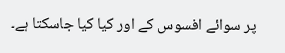پر سوائے افسوس کے اور کیا کیا جاسکتا ہے۔